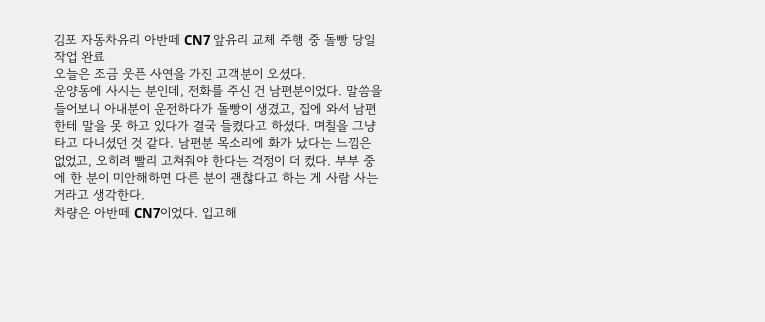김포 자동차유리 아반떼 CN7 앞유리 교체 주행 중 돌빵 당일 작업 완료
오늘은 조금 웃픈 사연을 가진 고객분이 오셨다.
운양동에 사시는 분인데, 전화를 주신 건 남편분이었다. 말씀을 들어보니 아내분이 운전하다가 돌빵이 생겼고, 집에 와서 남편한테 말을 못 하고 있다가 결국 들켰다고 하셨다. 며칠을 그냥 타고 다니셨던 것 같다. 남편분 목소리에 화가 났다는 느낌은 없었고, 오히려 빨리 고쳐줘야 한다는 걱정이 더 컸다. 부부 중에 한 분이 미안해하면 다른 분이 괜찮다고 하는 게 사람 사는 거라고 생각한다.
차량은 아반떼 CN7이었다. 입고해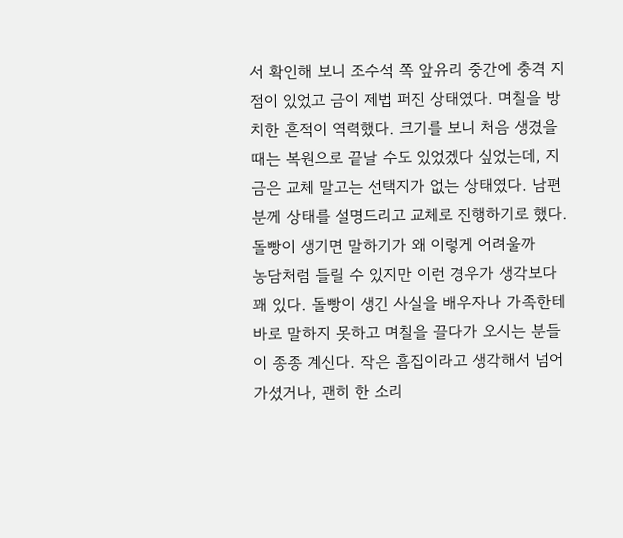서 확인해 보니 조수석 쪽 앞유리 중간에 충격 지점이 있었고 금이 제법 퍼진 상태였다. 며칠을 방치한 흔적이 역력했다. 크기를 보니 처음 생겼을 때는 복원으로 끝날 수도 있었겠다 싶었는데, 지금은 교체 말고는 선택지가 없는 상태였다. 남편분께 상태를 설명드리고 교체로 진행하기로 했다.
돌빵이 생기면 말하기가 왜 이렇게 어려울까
농담처럼 들릴 수 있지만 이런 경우가 생각보다 꽤 있다. 돌빵이 생긴 사실을 배우자나 가족한테 바로 말하지 못하고 며칠을 끌다가 오시는 분들이 종종 계신다. 작은 흠집이라고 생각해서 넘어가셨거나, 괜히 한 소리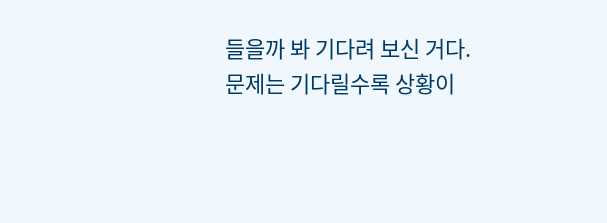들을까 봐 기다려 보신 거다.
문제는 기다릴수록 상황이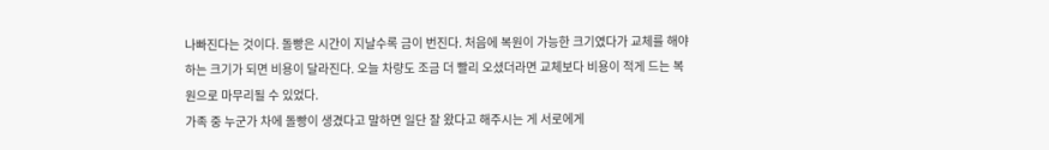나빠진다는 것이다. 돌빵은 시간이 지날수록 금이 번진다. 처음에 복원이 가능한 크기였다가 교체를 해야 하는 크기가 되면 비용이 달라진다. 오늘 차량도 조금 더 빨리 오셨더라면 교체보다 비용이 적게 드는 복원으로 마무리될 수 있었다.
가족 중 누군가 차에 돌빵이 생겼다고 말하면 일단 잘 왔다고 해주시는 게 서로에게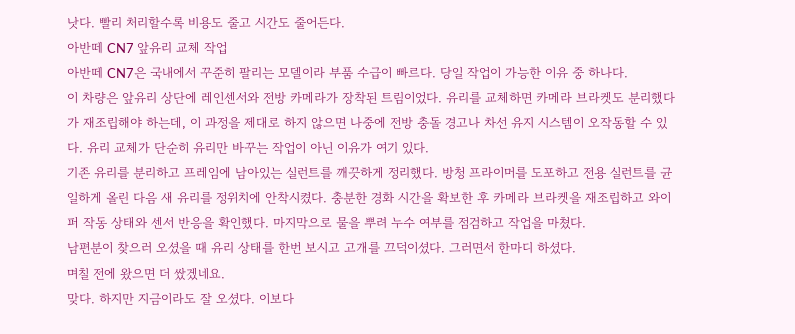낫다. 빨리 처리할수록 비용도 줄고 시간도 줄어든다.
아반떼 CN7 앞유리 교체 작업
아반떼 CN7은 국내에서 꾸준히 팔리는 모델이라 부품 수급이 빠르다. 당일 작업이 가능한 이유 중 하나다.
이 차량은 앞유리 상단에 레인센서와 전방 카메라가 장착된 트림이었다. 유리를 교체하면 카메라 브라켓도 분리했다가 재조립해야 하는데, 이 과정을 제대로 하지 않으면 나중에 전방 충돌 경고나 차선 유지 시스템이 오작동할 수 있다. 유리 교체가 단순히 유리만 바꾸는 작업이 아닌 이유가 여기 있다.
기존 유리를 분리하고 프레임에 남아있는 실런트를 깨끗하게 정리했다. 방청 프라이머를 도포하고 전용 실런트를 균일하게 올린 다음 새 유리를 정위치에 안착시켰다. 충분한 경화 시간을 확보한 후 카메라 브라켓을 재조립하고 와이퍼 작동 상태와 센서 반응을 확인했다. 마지막으로 물을 뿌려 누수 여부를 점검하고 작업을 마쳤다.
남편분이 찾으러 오셨을 때 유리 상태를 한번 보시고 고개를 끄덕이셨다. 그러면서 한마디 하셨다.
며칠 전에 왔으면 더 쌌겠네요.
맞다. 하지만 지금이라도 잘 오셨다. 이보다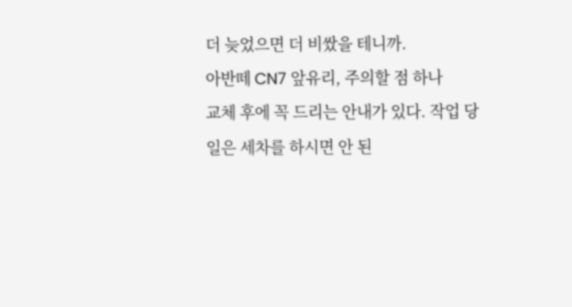더 늦었으면 더 비쌌을 테니까.
아반떼 CN7 앞유리, 주의할 점 하나
교체 후에 꼭 드리는 안내가 있다. 작업 당일은 세차를 하시면 안 된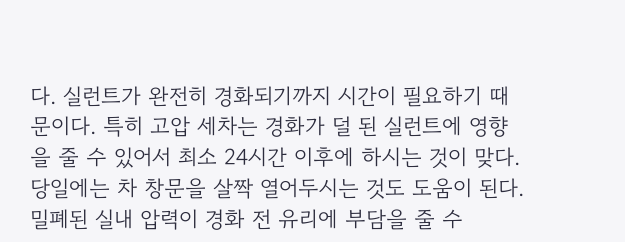다. 실런트가 완전히 경화되기까지 시간이 필요하기 때문이다. 특히 고압 세차는 경화가 덜 된 실런트에 영향을 줄 수 있어서 최소 24시간 이후에 하시는 것이 맞다. 당일에는 차 창문을 살짝 열어두시는 것도 도움이 된다. 밀폐된 실내 압력이 경화 전 유리에 부담을 줄 수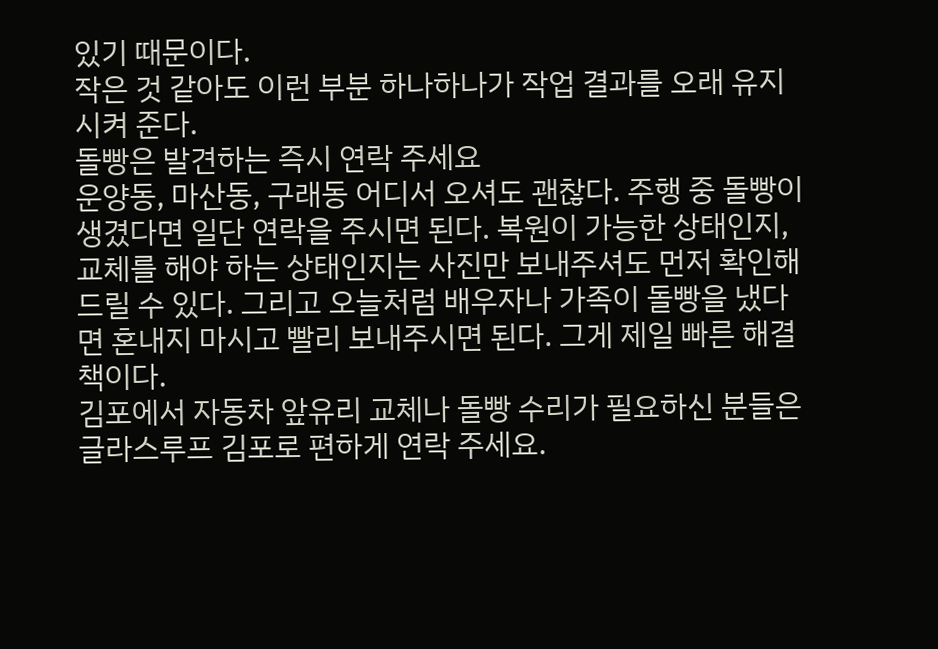있기 때문이다.
작은 것 같아도 이런 부분 하나하나가 작업 결과를 오래 유지시켜 준다.
돌빵은 발견하는 즉시 연락 주세요
운양동, 마산동, 구래동 어디서 오셔도 괜찮다. 주행 중 돌빵이 생겼다면 일단 연락을 주시면 된다. 복원이 가능한 상태인지, 교체를 해야 하는 상태인지는 사진만 보내주셔도 먼저 확인해 드릴 수 있다. 그리고 오늘처럼 배우자나 가족이 돌빵을 냈다면 혼내지 마시고 빨리 보내주시면 된다. 그게 제일 빠른 해결책이다.
김포에서 자동차 앞유리 교체나 돌빵 수리가 필요하신 분들은 글라스루프 김포로 편하게 연락 주세요.